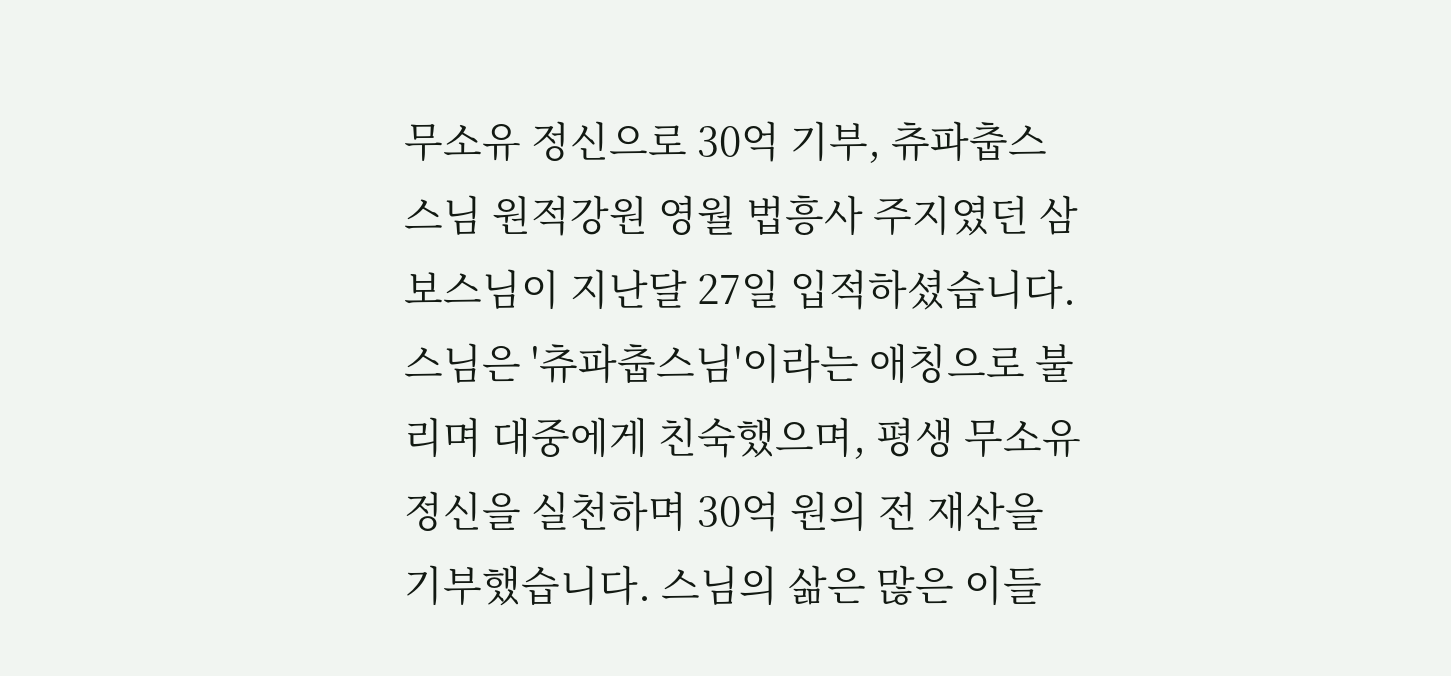무소유 정신으로 30억 기부, 츄파춥스 스님 원적강원 영월 법흥사 주지였던 삼보스님이 지난달 27일 입적하셨습니다. 스님은 '츄파춥스님'이라는 애칭으로 불리며 대중에게 친숙했으며, 평생 무소유 정신을 실천하며 30억 원의 전 재산을 기부했습니다. 스님의 삶은 많은 이들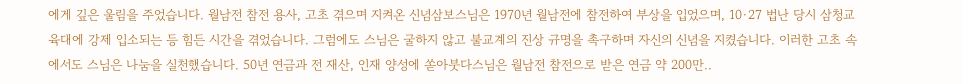에게 깊은 울림을 주었습니다. 월남전 참전 용사, 고초 겪으며 지켜온 신념삼보스님은 1970년 월남전에 참전하여 부상을 입었으며, 10·27 법난 당시 삼청교육대에 강제 입소되는 등 힘든 시간을 겪었습니다. 그럼에도 스님은 굴하지 않고 불교계의 진상 규명을 촉구하며 자신의 신념을 지켰습니다. 이러한 고초 속에서도 스님은 나눔을 실천했습니다. 50년 연금과 전 재산, 인재 양성에 쏟아붓다스님은 월남전 참전으로 받은 연금 약 200만..